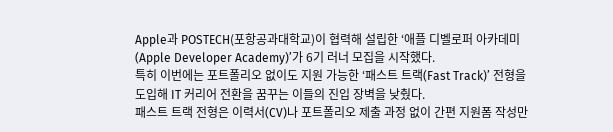Apple과 POSTECH(포항공과대학교)이 협력해 설립한 ‘애플 디벨로퍼 아카데미(Apple Developer Academy)’가 6기 러너 모집을 시작했다.
특히 이번에는 포트폴리오 없이도 지원 가능한 ‘패스트 트랙(Fast Track)’ 전형을 도입해 IT 커리어 전환을 꿈꾸는 이들의 진입 장벽을 낮췄다.
패스트 트랙 전형은 이력서(CV)나 포트폴리오 제출 과정 없이 간편 지원폼 작성만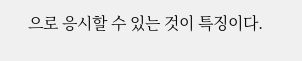으로 응시할 수 있는 것이 특징이다.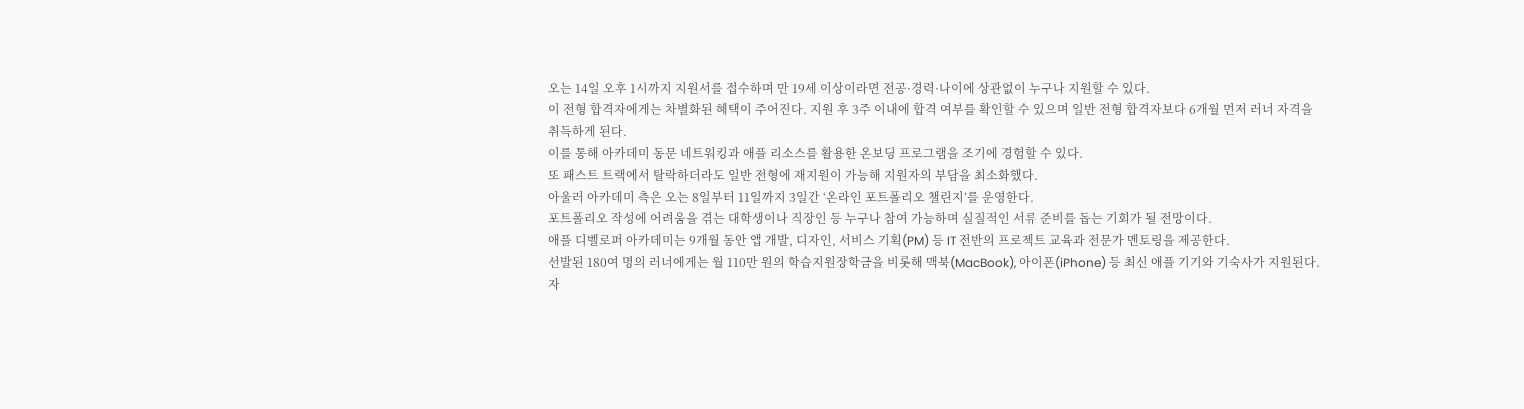오는 14일 오후 1시까지 지원서를 접수하며 만 19세 이상이라면 전공·경력·나이에 상관없이 누구나 지원할 수 있다.
이 전형 합격자에게는 차별화된 혜택이 주어진다. 지원 후 3주 이내에 합격 여부를 확인할 수 있으며 일반 전형 합격자보다 6개월 먼저 러너 자격을 취득하게 된다.
이를 통해 아카데미 동문 네트워킹과 애플 리소스를 활용한 온보딩 프로그램을 조기에 경험할 수 있다.
또 패스트 트랙에서 탈락하더라도 일반 전형에 재지원이 가능해 지원자의 부담을 최소화했다.
아울러 아카데미 측은 오는 8일부터 11일까지 3일간 ‘온라인 포트폴리오 챌린지’를 운영한다.
포트폴리오 작성에 어려움을 겪는 대학생이나 직장인 등 누구나 참여 가능하며 실질적인 서류 준비를 돕는 기회가 될 전망이다.
애플 디벨로퍼 아카데미는 9개월 동안 앱 개발, 디자인, 서비스 기획(PM) 등 IT 전반의 프로젝트 교육과 전문가 멘토링을 제공한다.
선발된 180여 명의 러너에게는 월 110만 원의 학습지원장학금을 비롯해 맥북(MacBook), 아이폰(iPhone) 등 최신 애플 기기와 기숙사가 지원된다.
자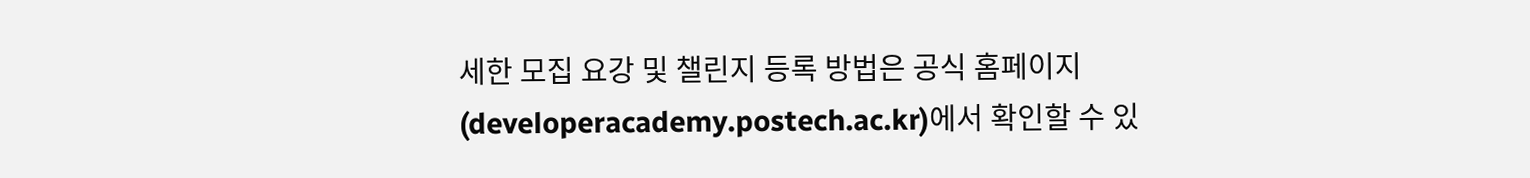세한 모집 요강 및 챌린지 등록 방법은 공식 홈페이지(developeracademy.postech.ac.kr)에서 확인할 수 있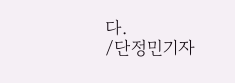다.
/단정민기자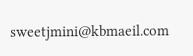sweetjmini@kbmaeil.com